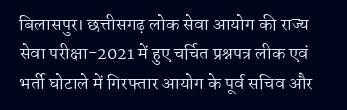बिलासपुर। छत्तीसगढ़ लोक सेवा आयोग की राज्य सेवा परीक्षा-2021 में हुए चर्चित प्रश्नपत्र लीक एवं भर्ती घोटाले में गिरफ्तार आयोग के पूर्व सचिव और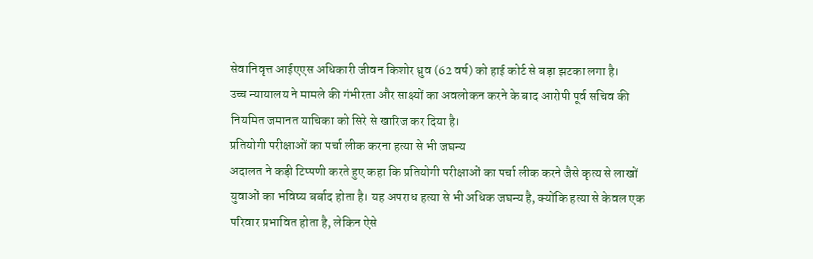सेवानिवृत्त आईएएस अधिकारी जीवन किशोर ध्रुव (62 वर्ष) को हाई कोर्ट से बड़ा झटका लगा है।
उच्च न्यायालय ने मामले की गंभीरता और साक्ष्यों का अवलोकन करने के बाद आरोपी पूर्व सचिव की नियमित जमानत याचिका को सिरे से खारिज कर दिया है।
प्रतियोगी परीक्षाओं का पर्चा लीक करना हत्या से भी जघन्य
अदालत ने कड़ी टिप्पणी करते हुए कहा कि प्रतियोगी परीक्षाओं का पर्चा लीक करने जैसे कृत्य से लाखों युवाओं का भविष्य बर्बाद होता है। यह अपराध हत्या से भी अधिक जघन्य है, क्योंकि हत्या से केवल एक परिवार प्रभावित होता है, लेकिन ऐसे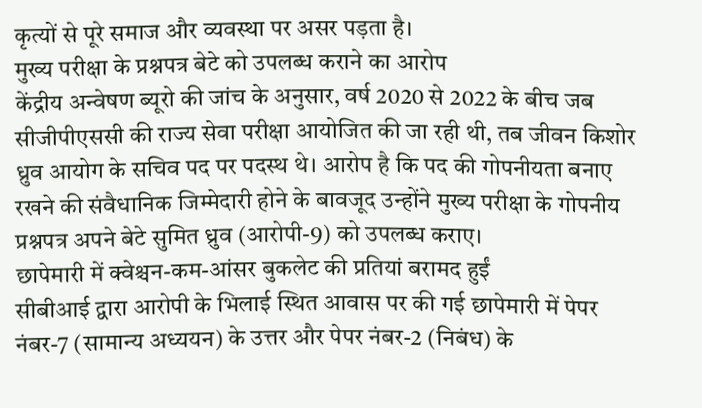कृत्यों से पूरे समाज और व्यवस्था पर असर पड़ता है।
मुख्य परीक्षा के प्रश्नपत्र बेटे को उपलब्ध कराने का आरोप
केंद्रीय अन्वेषण ब्यूरो की जांच के अनुसार, वर्ष 2020 से 2022 के बीच जब सीजीपीएससी की राज्य सेवा परीक्षा आयोजित की जा रही थी, तब जीवन किशोर ध्रुव आयोग के सचिव पद पर पदस्थ थे। आरोप है कि पद की गोपनीयता बनाए रखने की संवैधानिक जिम्मेदारी होने के बावजूद उन्होंने मुख्य परीक्षा के गोपनीय प्रश्नपत्र अपने बेटे सुमित ध्रुव (आरोपी-9) को उपलब्ध कराए।
छापेमारी में क्वेश्चन-कम-आंसर बुकलेट की प्रतियां बरामद हुईं
सीबीआई द्वारा आरोपी के भिलाई स्थित आवास पर की गई छापेमारी में पेपर नंबर-7 (सामान्य अध्ययन) के उत्तर और पेपर नंबर-2 (निबंध) के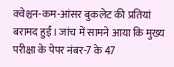क्वेश्चन-कम-आंसर बुकलेट की प्रतियां बरामद हुईं। जांच में सामने आया कि मुख्य परीक्षा के पेपर नंबर-7 के 47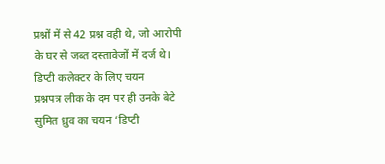प्रश्नों में से 42 प्रश्न वही थे, जो आरोपी के घर से जब्त दस्तावेजों में दर्ज थे।
डिप्टी कलेक्टर के लिए चयन
प्रश्नपत्र लीक के दम पर ही उनके बेटे सुमित ध्रुव का चयन ‘डिप्टी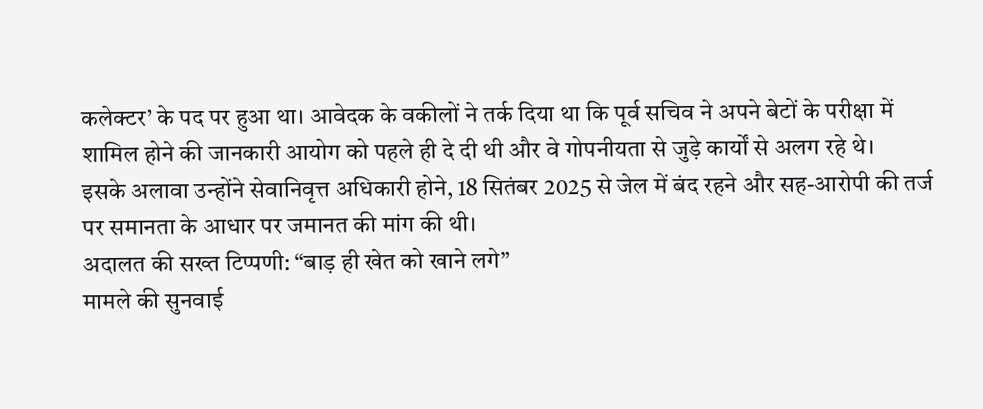कलेक्टर’ के पद पर हुआ था। आवेदक के वकीलों ने तर्क दिया था कि पूर्व सचिव ने अपने बेटों के परीक्षा में शामिल होने की जानकारी आयोग को पहले ही दे दी थी और वे गोपनीयता से जुड़े कार्यों से अलग रहे थे।
इसके अलावा उन्होंने सेवानिवृत्त अधिकारी होने, 18 सितंबर 2025 से जेल में बंद रहने और सह-आरोपी की तर्ज पर समानता के आधार पर जमानत की मांग की थी।
अदालत की सख्त टिप्पणी: “बाड़ ही खेत को खाने लगे”
मामले की सुनवाई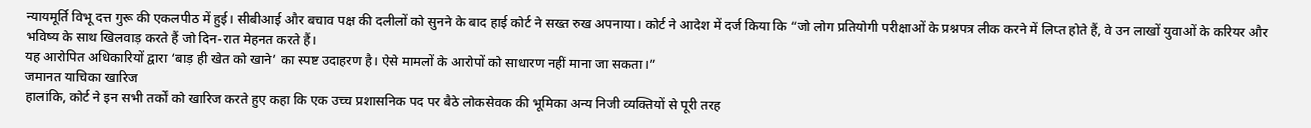न्यायमूर्ति विभू दत्त गुरू की एकलपीठ में हुई। सीबीआई और बचाव पक्ष की दलीलों को सुनने के बाद हाई कोर्ट ने सख्त रुख अपनाया। कोर्ट ने आदेश में दर्ज किया कि “जो लोग प्रतियोगी परीक्षाओं के प्रश्नपत्र लीक करने में लिप्त होते हैं, वे उन लाखों युवाओं के करियर और भविष्य के साथ खिलवाड़ करते हैं जो दिन-रात मेहनत करते हैं।
यह आरोपित अधिकारियों द्वारा ‘बाड़ ही खेत को खाने’ का स्पष्ट उदाहरण है। ऐसे मामलों के आरोपों को साधारण नहीं माना जा सकता।”
जमानत याचिका खारिज
हालांकि, कोर्ट ने इन सभी तर्कों को खारिज करते हुए कहा कि एक उच्च प्रशासनिक पद पर बैठे लोकसेवक की भूमिका अन्य निजी व्यक्तियों से पूरी तरह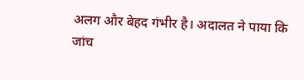अलग और बेहद गंभीर है। अदालत ने पाया कि जांच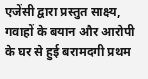एजेंसी द्वारा प्रस्तुत साक्ष्य, गवाहों के बयान और आरोपी के घर से हुई बरामदगी प्रथम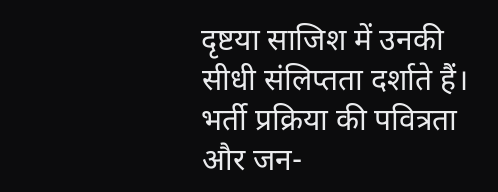दृष्टया साजिश में उनकी सीधी संलिप्तता दर्शाते हैं।
भर्ती प्रक्रिया की पवित्रता और जन-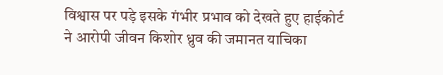विश्वास पर पड़े इसके गंभीर प्रभाव को देखते हुए हाईकोर्ट ने आरोपी जीवन किशोर ध्रुव की जमानत याचिका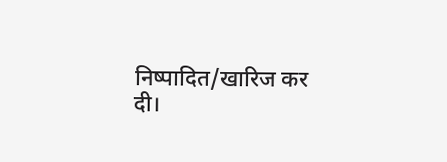निष्पादित/खारिज कर दी।